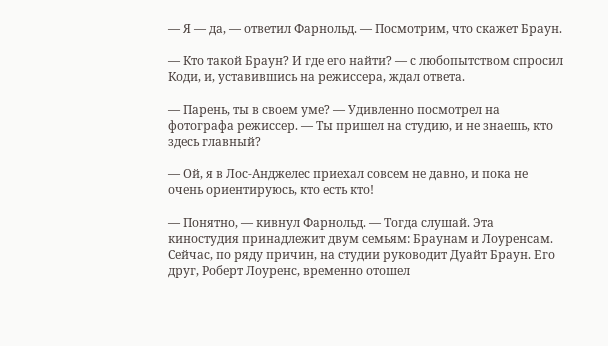— Я — да, — ответил Фарнольд. — Посмотрим, что скажет Браун.

— Кто такой Браун? И где его найти? — с любопытством спросил Коди, и, уставившись на режиссера, ждал ответа.

— Парень, ты в своем уме? — Удивленно посмотрел на фотографа режиссер. — Ты пришел на студию, и не знаешь, кто здесь главный?

— Ой, я в Лос-Анджелес приехал совсем не давно, и пока не очень ориентируюсь, кто есть кто!

— Понятно, — кивнул Фарнольд. — Тогда слушай. Эта киностудия принадлежит двум семьям: Браунам и Лоуренсам. Сейчас, по ряду причин, на студии руководит Дуайт Браун. Его друг, Роберт Лоуренс, временно отошел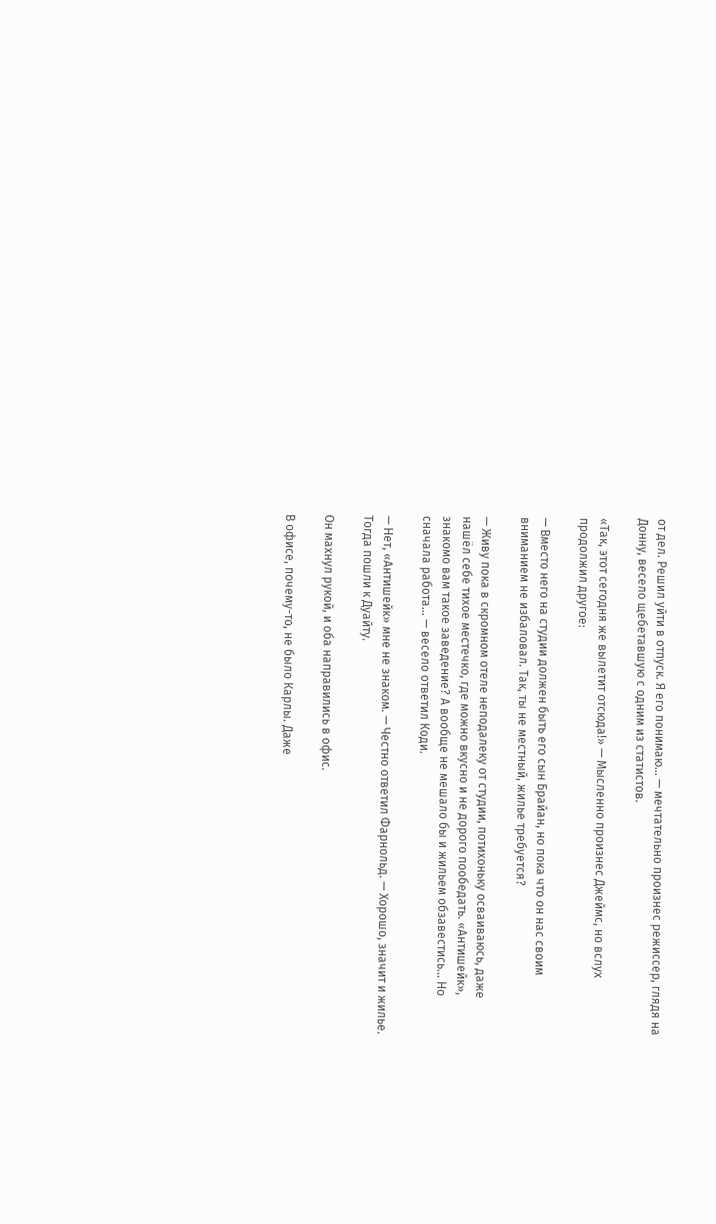от дел. Решил уйти в отпуск. Я его понимаю… — мечтательно произнес режиссер, глядя на Донну, весело щебетавшую с одним из статистов.

«Так, этот сегодня же вылетит отсюда!» — Мысленно произнес Джеймс, но вслух продолжил другое:

— Вместо него на студии должен быть его сын Брайан, но пока что он нас своим вниманием не избаловал. Так, ты не местный, жилье требуется?

— Живу пока в скромном отеле неподалеку от студии, потихоньку осваиваюсь, даже нашёл себе тихое местечко, где можно вкусно и не дорого пообедать. «Антишейк», знакомо вам такое заведение? А вообще не мешало бы и жильем обзавестись… Но сначала работа… — весело ответил Коди.

— Нет, «Антишейк» мне не знаком. — Честно ответил Фарнольд. — Хорошо, значит и жилье. Тогда пошли к Дуайту.

Он махнул рукой, и оба направились в офис.

В офисе, почему-то, не было Карлы. Даже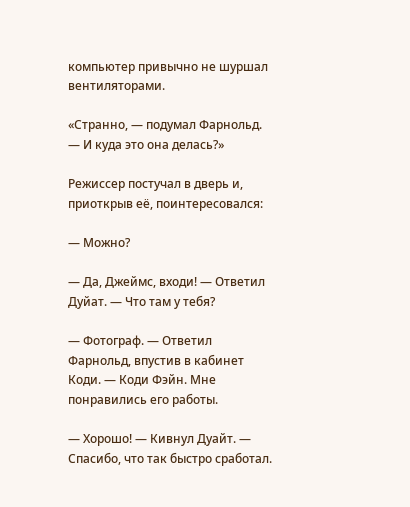компьютер привычно не шуршал вентиляторами.

«Странно, — подумал Фарнольд. — И куда это она делась?»

Режиссер постучал в дверь и, приоткрыв её, поинтересовался:

— Можно?

— Да, Джеймс, входи! — Ответил Дуйат. — Что там у тебя?

— Фотограф. — Ответил Фарнольд, впустив в кабинет Коди. — Коди Фэйн. Мне понравились его работы.

— Хорошо! — Кивнул Дуайт. — Спасибо, что так быстро сработал.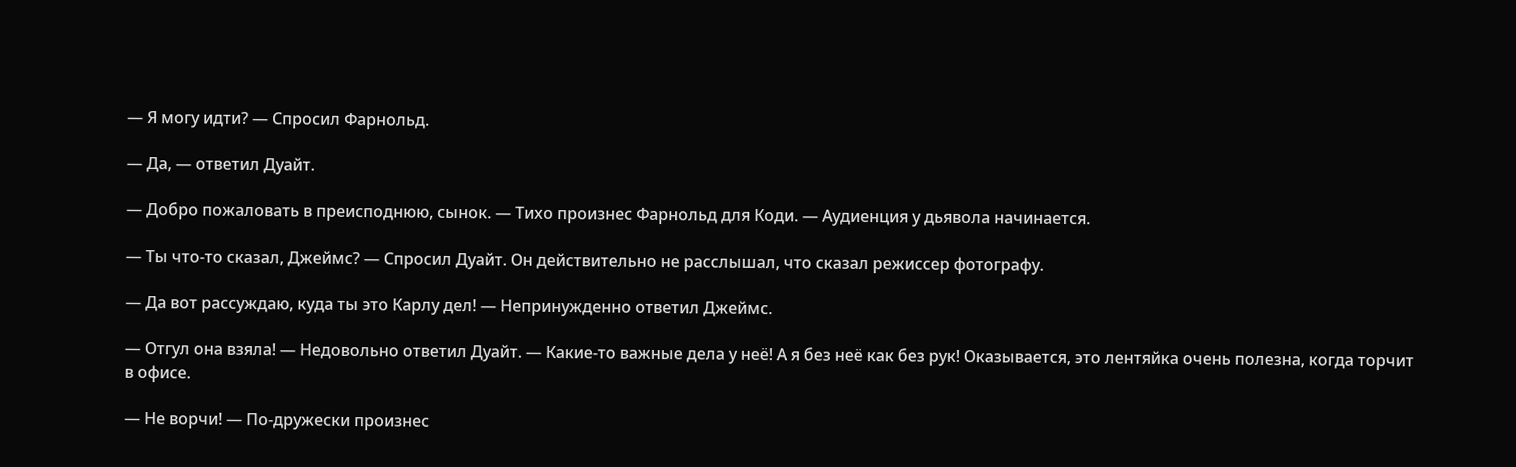— Я могу идти? — Спросил Фарнольд.

— Да, — ответил Дуайт.

— Добро пожаловать в преисподнюю, сынок. — Тихо произнес Фарнольд для Коди. — Аудиенция у дьявола начинается.

— Ты что-то сказал, Джеймс? — Спросил Дуайт. Он действительно не расслышал, что сказал режиссер фотографу.

— Да вот рассуждаю, куда ты это Карлу дел! — Непринужденно ответил Джеймс.

— Отгул она взяла! — Недовольно ответил Дуайт. — Какие-то важные дела у неё! А я без неё как без рук! Оказывается, это лентяйка очень полезна, когда торчит в офисе.

— Не ворчи! — По-дружески произнес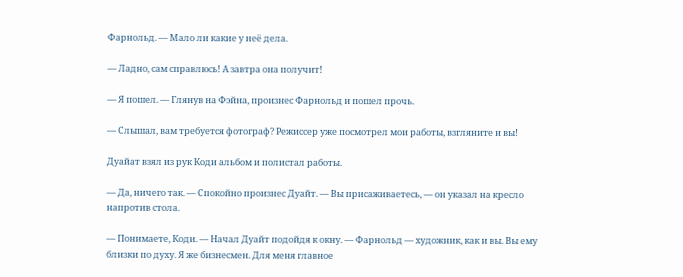Фарнольд. — Мало ли какие у неё дела.

— Ладно, сам справлюсь! А завтра она получит!

— Я пошел. — Глянув на Фэйна, произнес Фарнольд и пошел прочь.

— Слышал, вам требуется фотограф? Режиссер уже посмотрел мои работы, взгляните и вы!

Дуайат взял из рук Коди альбом и полистал работы.

— Да, ничего так. — Спокойно произнес Дуайт. — Вы присаживаетесь, — он указал на кресло напротив стола.

— Понимаете, Коди. — Начал Дуайт подойдя к окну. — Фарнольд — художник, как и вы. Вы ему близки по духу. Я же бизнесмен. Для меня главное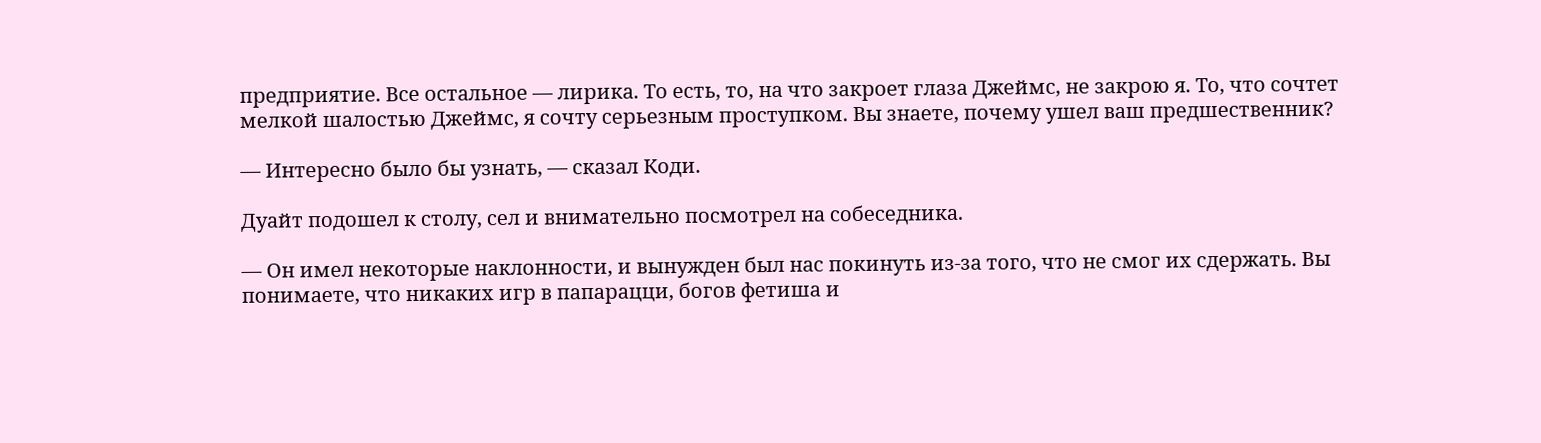предприятие. Все остальное — лирика. То есть, то, на что закроет глаза Джеймс, не закрою я. То, что сочтет мелкой шалостью Джеймс, я сочту серьезным проступком. Вы знаете, почему ушел ваш предшественник?

— Интересно было бы узнать, — сказал Коди.

Дуайт подошел к столу, сел и внимательно посмотрел на собеседника.

— Он имел некоторые наклонности, и вынужден был нас покинуть из-за того, что не смог их сдержать. Вы понимаете, что никаких игр в папарацци, богов фетиша и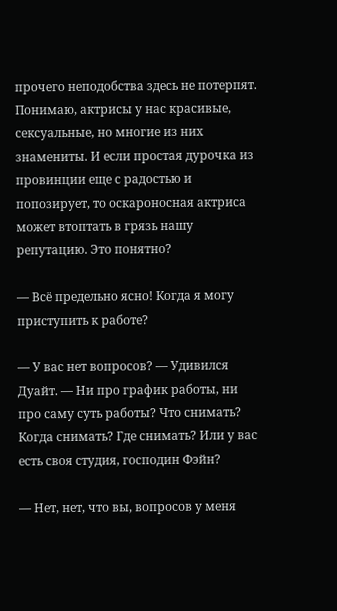прочего неподобства здесь не потерпят. Понимаю, актрисы у нас красивые, сексуальные, но многие из них знамениты. И если простая дурочка из провинции еще с радостью и попозирует, то оскароносная актриса может втоптать в грязь нашу репутацию. Это понятно?

— Всё предельно ясно! Когда я могу приступить к работе?

— У вас нет вопросов? — Удивился Дуайт. — Ни про график работы, ни про саму суть работы? Что снимать? Когда снимать? Где снимать? Или у вас есть своя студия, господин Фэйн?

— Нет, нет, что вы, вопросов у меня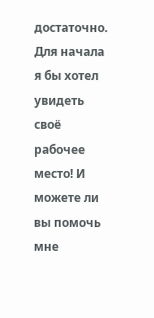достаточно. Для начала я бы хотел увидеть своё рабочее место! И можете ли вы помочь мне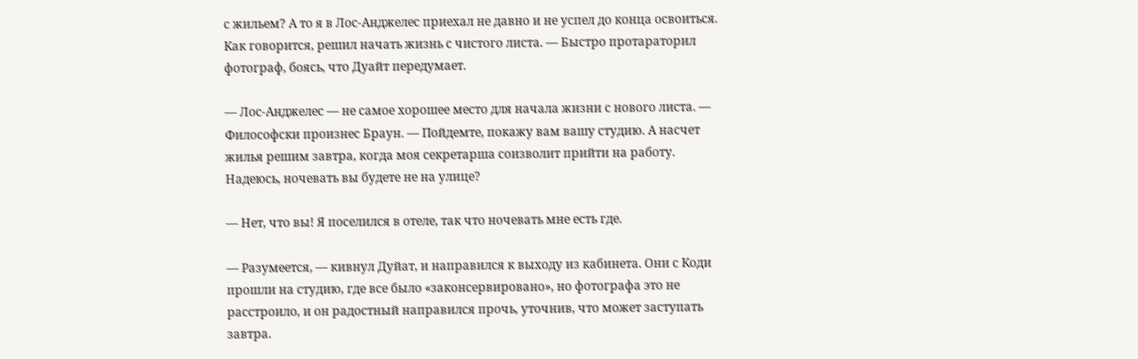с жильем? А то я в Лос-Анджелес приехал не давно и не успел до конца освоиться. Как говорится, решил начать жизнь с чистого листа. — Быстро протараторил фотограф, боясь, что Дуайт передумает.

— Лос-Анджелес — не самое хорошее место для начала жизни с нового листа. — Философски произнес Браун. — Пойдемте, покажу вам вашу студию. А насчет жилья решим завтра, когда моя секретарша соизволит прийти на работу. Надеюсь, ночевать вы будете не на улице?

— Нет, что вы! Я поселился в отеле, так что ночевать мне есть где.

— Разумеется, — кивнул Дуйат, и направился к выходу из кабинета. Они с Коди прошли на студию, где все было «законсервировано», но фотографа это не расстроило, и он радостный направился прочь, уточнив, что может заступать завтра.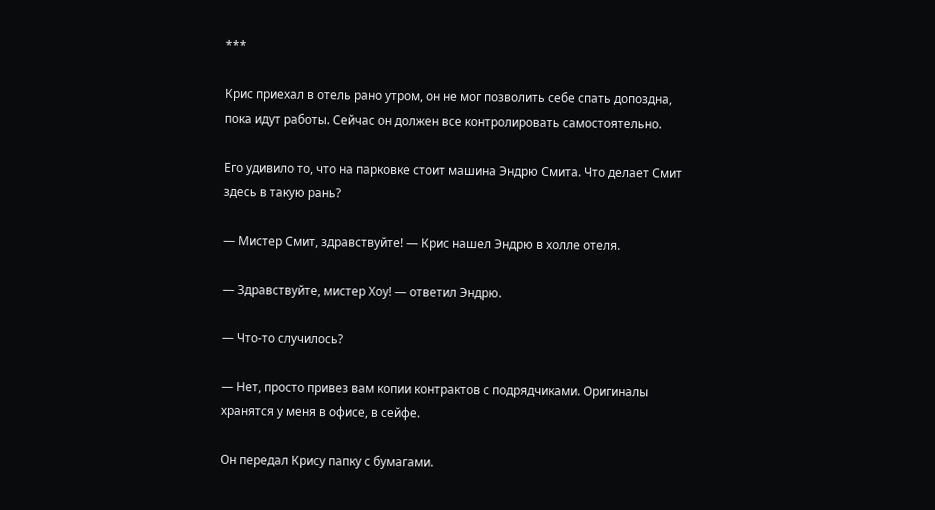***

Крис приехал в отель рано утром, он не мог позволить себе спать допоздна, пока идут работы. Сейчас он должен все контролировать самостоятельно.

Его удивило то, что на парковке стоит машина Эндрю Смита. Что делает Смит здесь в такую рань?

— Мистер Смит, здравствуйте! — Крис нашел Эндрю в холле отеля.

— Здравствуйте, мистер Хоу! — ответил Эндрю.

— Что-то случилось?

— Нет, просто привез вам копии контрактов с подрядчиками. Оригиналы хранятся у меня в офисе, в сейфе.

Он передал Крису папку с бумагами.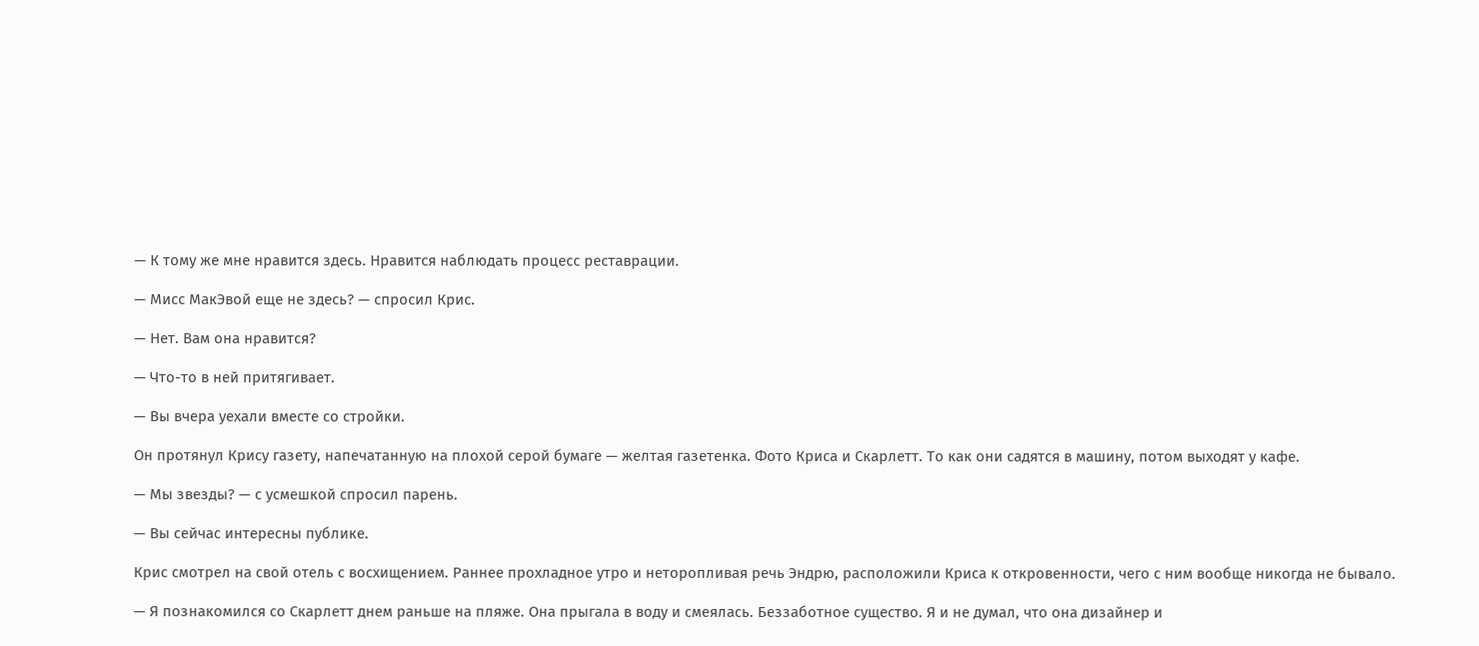— К тому же мне нравится здесь. Нравится наблюдать процесс реставрации.

— Мисс МакЭвой еще не здесь? — спросил Крис.

— Нет. Вам она нравится?

— Что-то в ней притягивает.

— Вы вчера уехали вместе со стройки.

Он протянул Крису газету, напечатанную на плохой серой бумаге — желтая газетенка. Фото Криса и Скарлетт. То как они садятся в машину, потом выходят у кафе.

— Мы звезды? — с усмешкой спросил парень.

— Вы сейчас интересны публике.

Крис смотрел на свой отель с восхищением. Раннее прохладное утро и неторопливая речь Эндрю, расположили Криса к откровенности, чего с ним вообще никогда не бывало.

— Я познакомился со Скарлетт днем раньше на пляже. Она прыгала в воду и смеялась. Беззаботное существо. Я и не думал, что она дизайнер и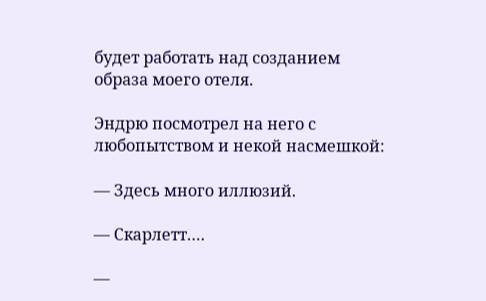будет работать над созданием образа моего отеля.

Эндрю посмотрел на него с любопытством и некой насмешкой:

— Здесь много иллюзий.

— Скарлетт….

—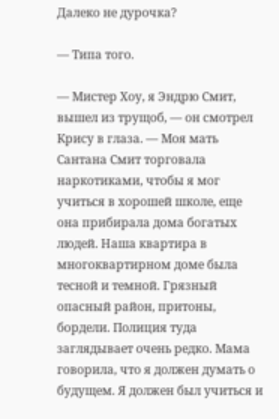Далеко не дурочка?

— Типа того.

— Мистер Хоу, я Эндрю Смит, вышел из трущоб, — он смотрел Крису в глаза. — Моя мать Сантана Смит торговала наркотиками, чтобы я мог учиться в хорошей школе, еще она прибирала дома богатых людей. Наша квартира в многоквартирном доме была тесной и темной. Грязный опасный район, притоны, бордели. Полиция туда заглядывает очень редко. Мама говорила, что я должен думать о будущем. Я должен был учиться и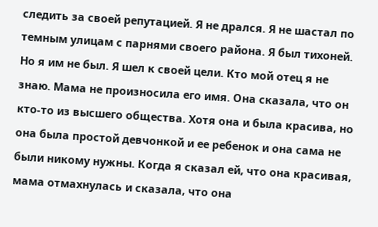следить за своей репутацией. Я не дрался. Я не шастал по темным улицам с парнями своего района. Я был тихоней. Но я им не был. Я шел к своей цели. Кто мой отец я не знаю. Мама не произносила его имя. Она сказала, что он кто-то из высшего общества. Хотя она и была красива, но она была простой девчонкой и ее ребенок и она сама не были никому нужны. Когда я сказал ей, что она красивая, мама отмахнулась и сказала, что она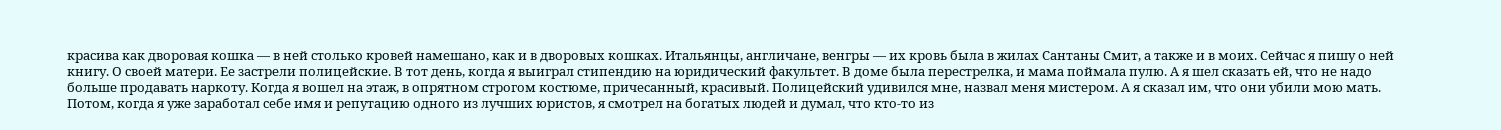красива как дворовая кошка — в ней столько кровей намешано, как и в дворовых кошках. Итальянцы, англичане, венгры — их кровь была в жилах Сантаны Смит, а также и в моих. Сейчас я пишу о ней книгу. О своей матери. Ее застрели полицейские. В тот день, когда я выиграл стипендию на юридический факультет. В доме была перестрелка, и мама поймала пулю. А я шел сказать ей, что не надо больше продавать наркоту. Когда я вошел на этаж, в опрятном строгом костюме, причесанный, красивый. Полицейский удивился мне, назвал меня мистером. А я сказал им, что они убили мою мать. Потом, когда я уже заработал себе имя и репутацию одного из лучших юристов, я смотрел на богатых людей и думал, что кто-то из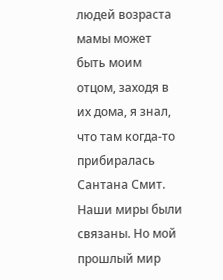людей возраста мамы может быть моим отцом, заходя в их дома, я знал, что там когда-то прибиралась Сантана Смит. Наши миры были связаны. Но мой прошлый мир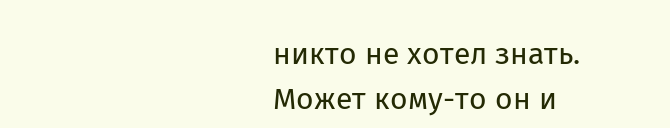никто не хотел знать. Может кому-то он и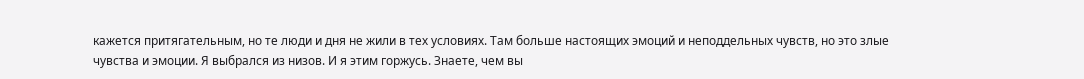кажется притягательным, но те люди и дня не жили в тех условиях. Там больше настоящих эмоций и неподдельных чувств, но это злые чувства и эмоции. Я выбрался из низов. И я этим горжусь. Знаете, чем вы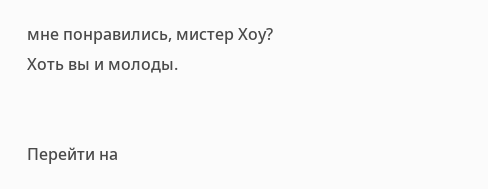мне понравились, мистер Хоу? Хоть вы и молоды.


Перейти на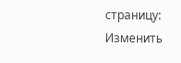страницу:
Изменить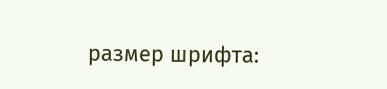размер шрифта: